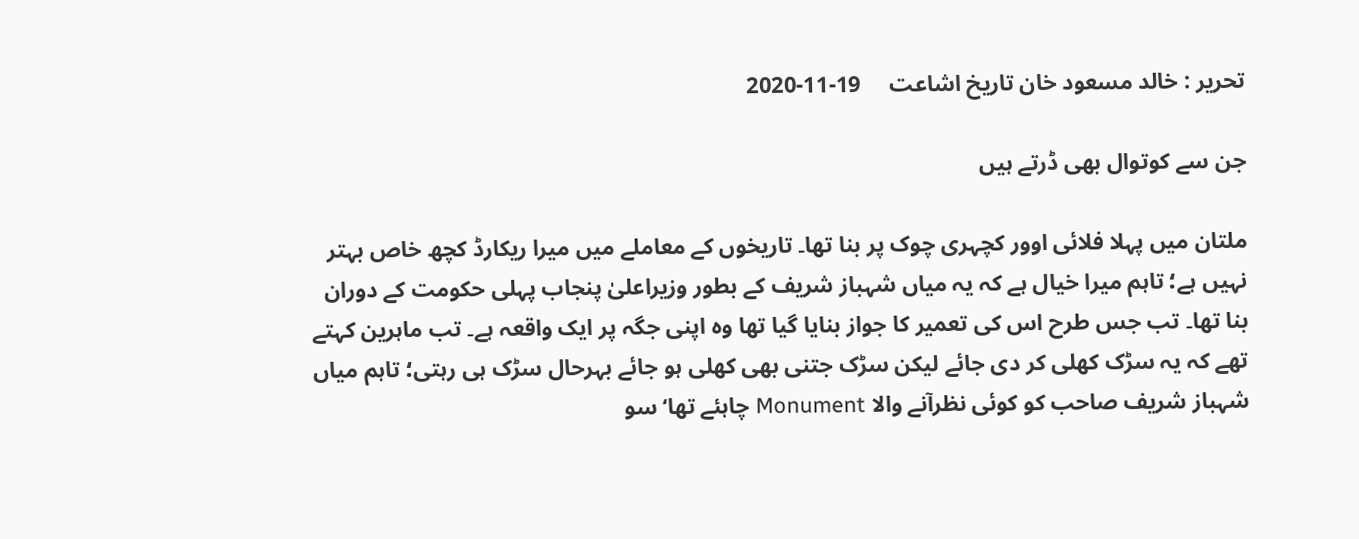تحریر : خالد مسعود خان تاریخ اشاعت     19-11-2020

جن سے کوتوال بھی ڈرتے ہیں

ملتان میں پہلا فلائی اوور کچہری چوک پر بنا تھا۔ تاریخوں کے معاملے میں میرا ریکارڈ کچھ خاص بہتر نہیں ہے؛ تاہم میرا خیال ہے کہ یہ میاں شہباز شریف کے بطور وزیراعلیٰ پنجاب پہلی حکومت کے دوران بنا تھا۔ تب جس طرح اس کی تعمیر کا جواز بنایا گیا تھا وہ اپنی جگہ پر ایک واقعہ ہے۔ تب ماہرین کہتے تھے کہ یہ سڑک کھلی کر دی جائے لیکن سڑک جتنی بھی کھلی ہو جائے بہرحال سڑک ہی رہتی؛ تاہم میاں شہباز شریف صاحب کو کوئی نظرآنے والا Monument چاہئے تھا‘ سو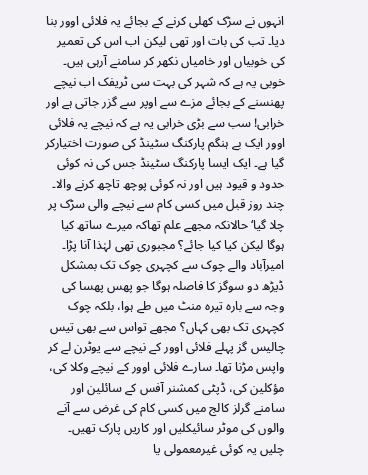انہوں نے سڑک کھلی کرنے کے بجائے یہ فلائی اوور بنا دیا۔ تب کی بات اور تھی لیکن اب اس کی تعمیر کی خوبیاں اور خامیاں نکھر کر سامنے آرہی ہیں۔ خوبی یہ ہے کہ شہر کی بہت سی ٹریفک اب نیچے پھنسنے کے بجائے مزے سے اوپر سے گزر جاتی ہے اور خرابی! سب سے بڑی خرابی یہ ہے کہ نیچے یہ فلائی اوور ایک بے ہنگم پارکنگ سٹینڈ کی صورت اختیارکر گیا ہے۔ ایک ایسا پارکنگ سٹینڈ جس کی نہ کوئی حدود و قیود ہیں اور نہ کوئی پوچھ تاچھ کرنے والا۔
چند روز قبل میں کسی کام سے نیچے والی سڑک پر چلا گیا‘ حالانکہ مجھے علم تھاکہ میرے ساتھ کیا ہوگا لیکن کیا کیا جائے؟ مجبوری تھی لہٰذا آنا پڑا۔ امیرآباد والے چوک سے کچہری چوک تک بمشکل ڈیڑھ دو سوگز کا فاصلہ ہوگا جو پھس پھسا کی وجہ سے بارہ تیرہ منٹ میں طے ہوا، بلکہ چوک کچہری تک بھی کہاں؟ مجھے تواس سے بھی تیس چالیس گز پہلے فلائی اوور کے نیچے سے یوٹرن لے کر واپس مڑنا تھا۔ سارے فلائی اوور کے نیچے وکلا کی، مؤکلین کی، ڈپٹی کمشنر آفس کے سائلین اور سامنے گرلز کالج میں کسی کام کی غرض سے آنے والوں کی موٹر سائیکلیں اور کاریں پارک تھیں۔ چلیں یہ کوئی غیرمعمولی یا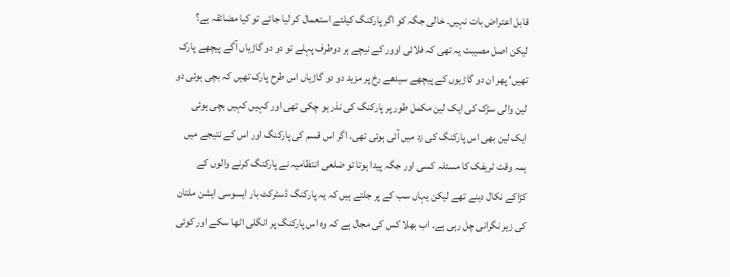قابل اعتراض بات نہیں۔ خالی جگہ کو اگر پارکنگ کیلئے استعمال کر لیا جائے تو کیا مضائقہ ہے؟ لیکن اصل مصیبت یہ تھی کہ فلائی اوور کے نیچے ہر دوطرف پہلے تو دو دو گاڑیاں آگے پیچھے پارک تھیں‘ پھر ان دو گاڑیوں کے پیچھے سیدھے رخ پر مزید دو دو گاڑیاں اس طرح پارک تھیں کہ بچی ہوئی دو لین والی سڑک کی ایک لین مکمل طور پر پارکنگ کی نذر ہو چکی تھی اور کہیں کہیں بچی ہوئی ایک لین بھی اس پارکنگ کی زد میں آئی ہوئی تھی۔ اگر اس قسم کی پارکنگ اور اس کے نتیجے میں ہمہ وقت ٹریفک کا مسئلہ کسی اور جگہ پیدا ہوتا تو ضلعی انتظامیہ نے پارکنگ کرنے والوں کے کڑاکے نکال دینے تھے لیکن یہاں سب کے پر جلتے ہیں کہ یہ پارکنگ ڈسٹرکٹ بار ایسوسی ایشن ملتان کی زیر نگرانی چل رہی ہے۔ اب بھلا کس کی مجال ہے کہ وہ اس پارکنگ پر انگلی اٹھا سکے اور کوئی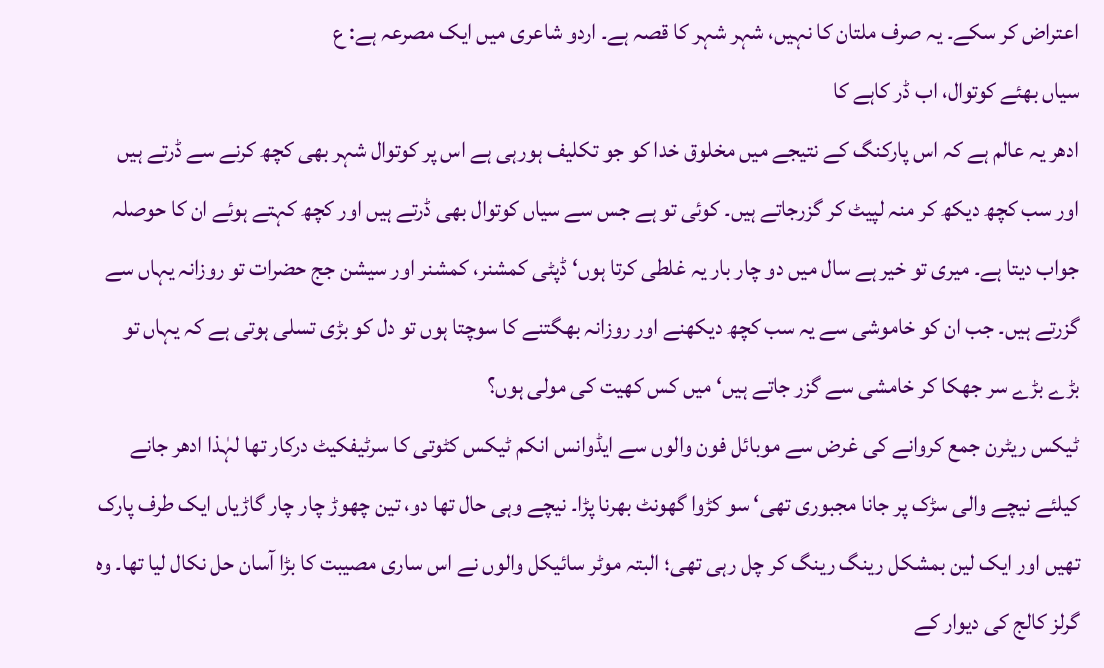اعتراض کر سکے۔ یہ صرف ملتان کا نہیں، شہر شہر کا قصہ ہے۔ اردو شاعری میں ایک مصرعہ ہے: ع
سیاں بھئے کوتوال، اب ڈر کاہے کا
ادھر یہ عالم ہے کہ اس پارکنگ کے نتیجے میں مخلوق خدا کو جو تکلیف ہورہی ہے اس پر کوتوال شہر بھی کچھ کرنے سے ڈرتے ہیں اور سب کچھ دیکھ کر منہ لپیٹ کر گزرجاتے ہیں۔ کوئی تو ہے جس سے سیاں کوتوال بھی ڈرتے ہیں اور کچھ کہتے ہوئے ان کا حوصلہ جواب دیتا ہے۔ میری تو خیر ہے سال میں دو چار بار یہ غلطی کرتا ہوں‘ ڈپٹی کمشنر، کمشنر اور سیشن جج حضرات تو روزانہ یہاں سے گزرتے ہیں۔ جب ان کو خاموشی سے یہ سب کچھ دیکھنے اور روزانہ بھگتنے کا سوچتا ہوں تو دل کو بڑی تسلی ہوتی ہے کہ یہاں تو بڑے بڑے سر جھکا کر خامشی سے گزر جاتے ہیں‘ میں کس کھیت کی مولی ہوں؟
ٹیکس ریٹرن جمع کروانے کی غرض سے موبائل فون والوں سے ایڈوانس انکم ٹیکس کٹوتی کا سرٹیفکیٹ درکار تھا لہٰذا ادھر جانے کیلئے نیچے والی سڑک پر جانا مجبوری تھی‘ سو کڑوا گھونٹ بھرنا پڑا۔ نیچے وہی حال تھا دو، تین چھوڑ چار چار گاڑیاں ایک طرف پارک تھیں اور ایک لین بمشکل رینگ رینگ کر چل رہی تھی؛ البتہ موٹر سائیکل والوں نے اس ساری مصیبت کا بڑا آسان حل نکال لیا تھا۔ وہ گرلز کالج کی دیوار کے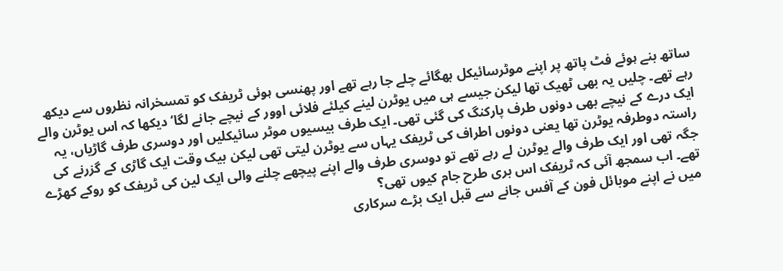ساتھ بنے ہوئے فٹ پاتھ پر اپنے موٹرسائیکل بھگائے چلے جا رہے تھے اور پھنسی ہوئی ٹریفک کو تمسخرانہ نظروں سے دیکھ رہے تھے۔ چلیں یہ بھی ٹھیک تھا لیکن جیسے ہی میں یوٹرن لینے کیلئے فلائی اوور کے نیچے جانے لگا‘ دیکھا کہ اس یوٹرن والے ایک درے کے نیچے بھی دونوں طرف پارکنگ کی گئی تھی۔ ایک طرف بیسیوں موٹر سائیکلیں اور دوسری طرف گاڑیاں، یہ راستہ دوطرفہ یوٹرن تھا یعنی دونوں اطراف کی ٹریفک یہاں سے یوٹرن لیتی تھی لیکن بیک وقت ایک گاڑی کے گزرنے کی جگہ تھی اور ایک طرف والے یوٹرن لے رہے تھے تو دوسری طرف والے اپنے پیچھے چلنے والی ایک لین کی ٹریفک کو روکے کھڑے تھے۔ اب سمجھ آئی کہ ٹریفک اس بری طرح جام کیوں تھی؟
میں نے اپنے موبائل فون کے آفس جانے سے قبل ایک بڑے سرکاری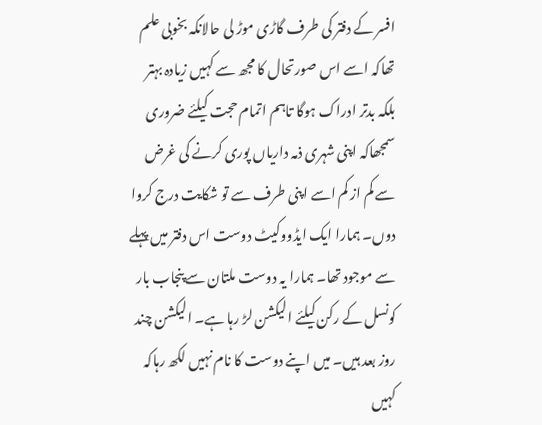افسر کے دفتر کی طرف گاڑی موڑ لی حالانکہ بخوبی علم تھاکہ اسے اس صورتحال کا مجھ سے کہیں زیادہ بہتر بلکہ بدتر ادراک ہوگا تاہم اتمام حجت کیلئے ضروری سمجھاکہ اپنی شہری ذمہ داریاں پوری کرنے کی غرض سے کم از کم اسے اپنی طرف سے تو شکایت درج کروا دوں۔ ہمارا ایک ایڈووکیٹ دوست اس دفتر میں پہلے سے موجود تھا۔ ہمارا یہ دوست ملتان سے پنجاب بار کونسل کے رکن کیلئے الیکشن لڑ رہا ہے۔ الیکشن چند روز بعد ہیں۔ میں اپنے دوست کا نام نہیں لکھ رہاکہ کہیں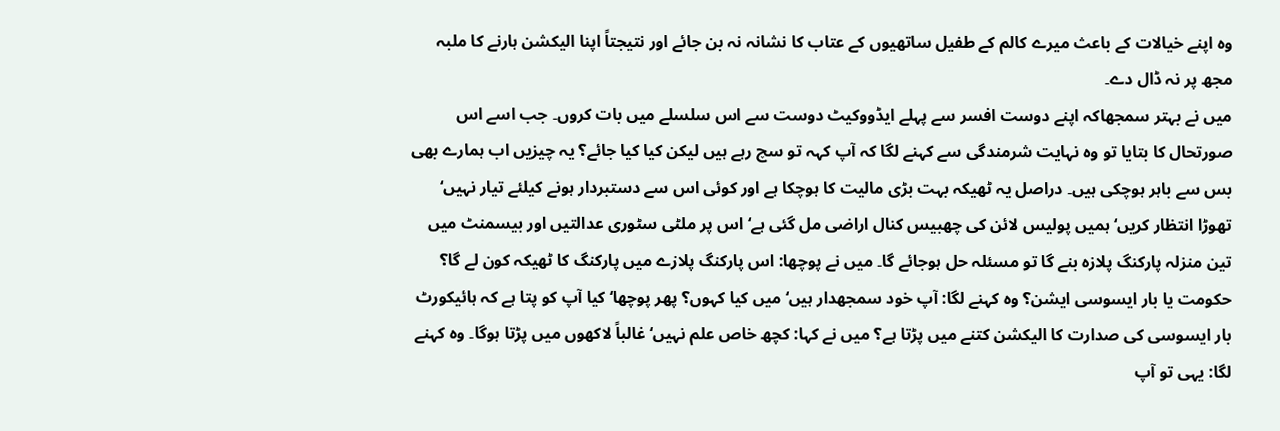وہ اپنے خیالات کے باعث میرے کالم کے طفیل ساتھیوں کے عتاب کا نشانہ نہ بن جائے اور نتیجتاً اپنا الیکشن ہارنے کا ملبہ مجھ پر نہ ڈال دے۔
میں نے بہتر سمجھاکہ اپنے دوست افسر سے پہلے ایڈووکیٹ دوست سے اس سلسلے میں بات کروں۔ جب اسے اس صورتحال کا بتایا تو وہ نہایت شرمندگی سے کہنے لگا کہ آپ کہہ تو سچ رہے ہیں لیکن کیا کیا جائے؟ یہ چیزیں اب ہمارے بھی بس سے باہر ہوچکی ہیں۔ دراصل یہ ٹھیکہ بہت بڑی مالیت کا ہوچکا ہے اور کوئی اس سے دستبردار ہونے کیلئے تیار نہیں‘ تھوڑا انتظار کریں‘ ہمیں پولیس لائن کی چھبیس کنال اراضی مل گئی ہے‘ اس پر ملٹی سٹوری عدالتیں اور بیسمنٹ میں تین منزلہ پارکنگ پلازہ بنے گا تو مسئلہ حل ہوجائے گا۔ میں نے پوچھا: اس پارکنگ پلازے میں پارکنگ کا ٹھیکہ کون لے گا؟ حکومت یا بار ایسوسی ایشن؟ وہ کہنے لگا: آپ خود سمجھدار ہیں‘ میں کیا کہوں؟ پھر پوچھا‘ کیا آپ کو پتا ہے کہ ہائیکورٹ بار ایسوسی کی صدارت کا الیکشن کتنے میں پڑتا ہے؟ میں نے کہا: کچھ خاص علم نہیں‘ غالباً لاکھوں میں پڑتا ہوگا۔ وہ کہنے لگا: یہی تو آپ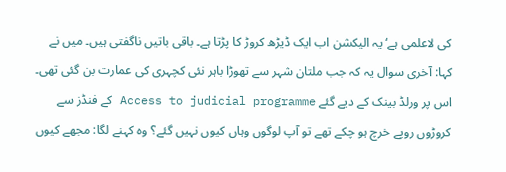کی لاعلمی ہے‘ یہ الیکشن اب ایک ڈیڑھ کروڑ کا پڑتا ہے۔ باقی باتیں ناگفتی ہیں۔ میں نے کہا: آخری سوال یہ کہ جب ملتان شہر سے تھوڑا باہر نئی کچہری کی عمارت بن گئی تھی۔ اس پر ورلڈ بینک کے دیے گئے Access to judicial programme کے فنڈز سے کروڑوں روپے خرچ ہو چکے تھے تو آپ لوگوں وہاں کیوں نہیں گئے؟ وہ کہنے لگا: مجھے کیوں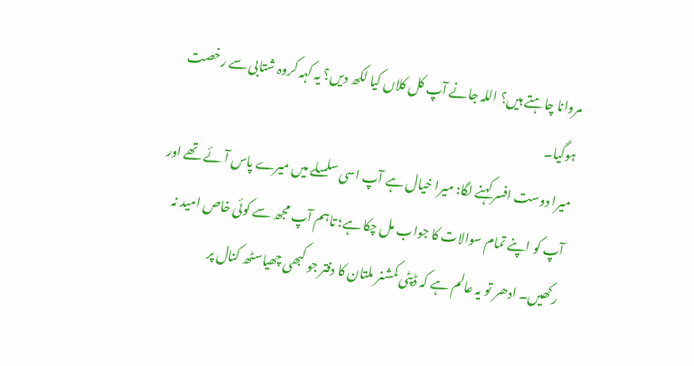مروانا چاہتے ہیں؟ اللہ جانے آپ کل کلاں کیا لکھ دیں؟ یہ کہہ کروہ شتابی سے رخصت ہوگیا۔
میرا دوست افسر کہنے لگا: میرا خیال ہے آپ اسی سلسلے میں میرے پاس آئے تھے اور آپ کو اپنے تمام سوالات کا جواب مل چکا ہے؛ تاہم آپ مجھ سے کوئی خاص امید نہ رکھیں۔ ادھر تو یہ عالم ہے کہ ڈپٹی کمشنر ملتان کا دفتر جو کبھی چھیاسٹھ کنال پر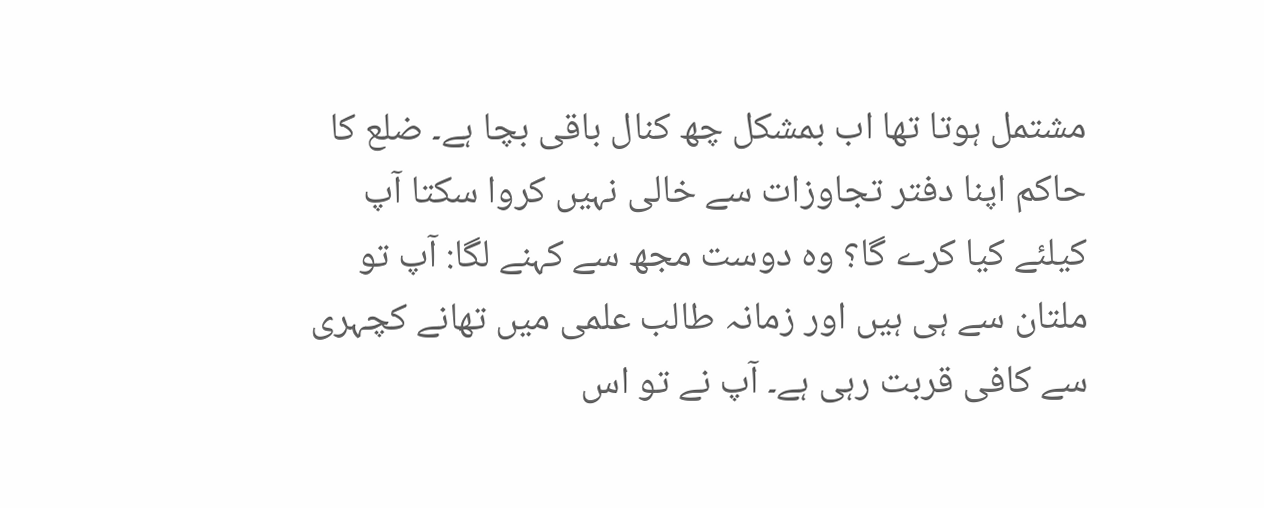مشتمل ہوتا تھا اب بمشکل چھ کنال باقی بچا ہے۔ ضلع کا حاکم اپنا دفتر تجاوزات سے خالی نہیں کروا سکتا آپ کیلئے کیا کرے گا؟ وہ دوست مجھ سے کہنے لگا: آپ تو ملتان سے ہی ہیں اور زمانہ طالب علمی میں تھانے کچہری سے کافی قربت رہی ہے۔ آپ نے تو اس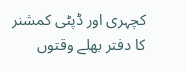کچہری اور ڈپٹی کمشنر کا دفتر بھلے وقتوں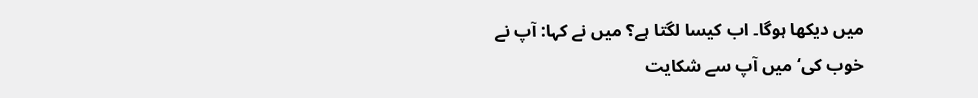میں دیکھا ہوگا۔ اب کیسا لگتا ہے؟ میں نے کہا: آپ نے خوب کی‘ میں آپ سے شکایت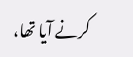کرنے آیا تھا،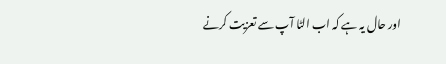اور حال یہ ہے کہ اب الٹا آپ سے تعزیت کرنے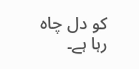کو دل چاہ رہا ہے۔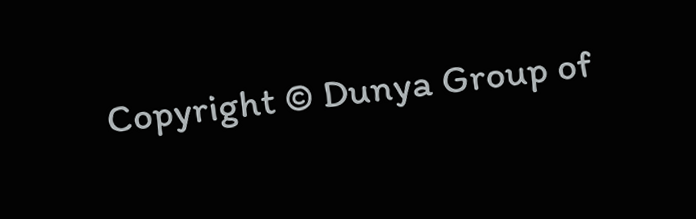Copyright © Dunya Group of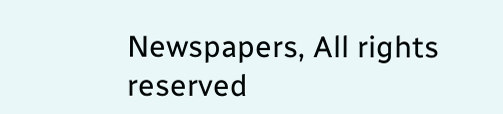Newspapers, All rights reserved